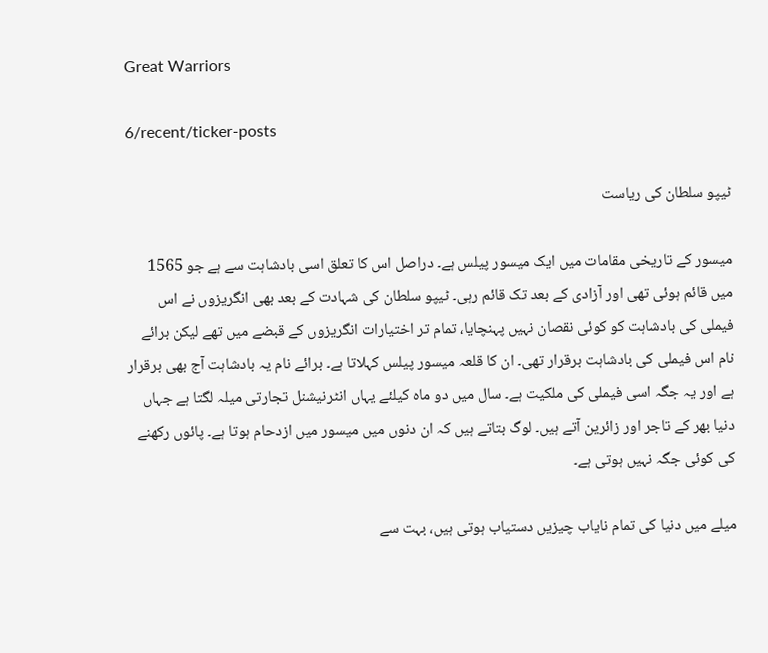Great Warriors

6/recent/ticker-posts

ٹیپو سلطان کی ریاست

میسور کے تاریخی مقامات میں ایک میسور پیلس ہے۔ دراصل اس کا تعلق اسی بادشاہت سے ہے جو 1565 میں قائم ہوئی تھی اور آزادی کے بعد تک قائم رہی۔ ٹیپو سلطان کی شہادت کے بعد بھی انگریزوں نے اس فیملی کی بادشاہت کو کوئی نقصان نہیں پہنچایا، تمام تر اختیارات انگریزوں کے قبضے میں تھے لیکن برائے نام اس فیملی کی بادشاہت برقرار تھی۔ ان کا قلعہ میسور پیلس کہلاتا ہے۔ برائے نام یہ بادشاہت آج بھی برقرار ہے اور یہ جگہ اسی فیملی کی ملکیت ہے۔ سال میں دو ماہ کیلئے یہاں انٹرنیشنل تجارتی میلہ لگتا ہے جہاں دنیا بھر کے تاجر اور زائرین آتے ہیں۔ لوگ بتاتے ہیں کہ ان دنوں میں میسور میں ازدحام ہوتا ہے۔ پائوں رکھنے کی کوئی جگہ نہیں ہوتی ہے۔

میلے میں دنیا کی تمام نایاب چیزیں دستیاب ہوتی ہیں، بہت سے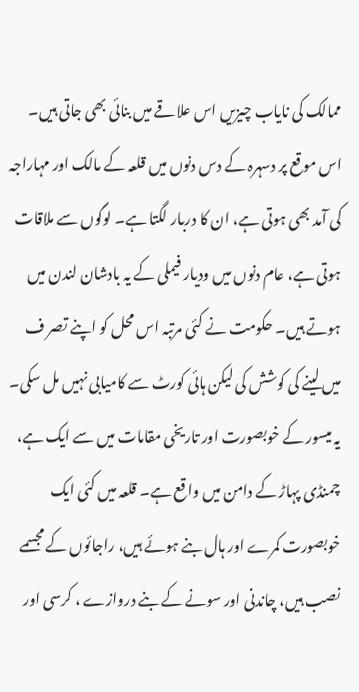ممالک کی نایاب چیزیں اس علاقے میں بنائی بھی جاتی ہیں۔ اس موقع پر دسہرہ کے دس دنوں میں قلعہ کے مالک اور مہاراجہ کی آمد بھی ہوتی ہے، ان کا دربار لگتا ہے۔ لوگوں سے ملاقات ہوتی ہے، عام دنوں میں ودیار فیملی کے یہ بادشان لندن میں ہوتے ہیں۔ حکومت نے کئی مرتبہ اس محل کو اپنے تصر ف میں لینے کی کوشش کی لیکن ہائی کورٹ سے کامیابی نہیں مل سکی۔ یہ میسور کے خوبصورت اور تاریخی مقامات میں سے ایک ہے، چمنڈی پہاڑ کے دامن میں واقع ہے۔ قلعہ میں کئی ایک خوبصورت کمرے اور ہال بنے ہوئے ہیں، راجائوں کے مجسمے نصب ہیں، چاندنی اور سونے کے بنے دروازے ، کرسی اور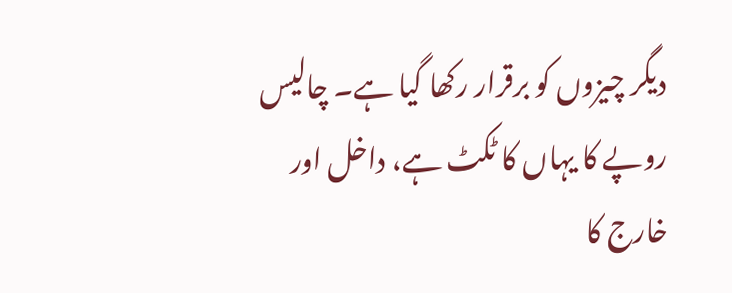دیگر چیزوں کو برقرار رکھا گیا ہے۔ چالیس روپے کا یہاں کا ٹکٹ ہے، داخل اور خارج کا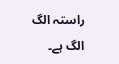راستہ الگ الگ ہے۔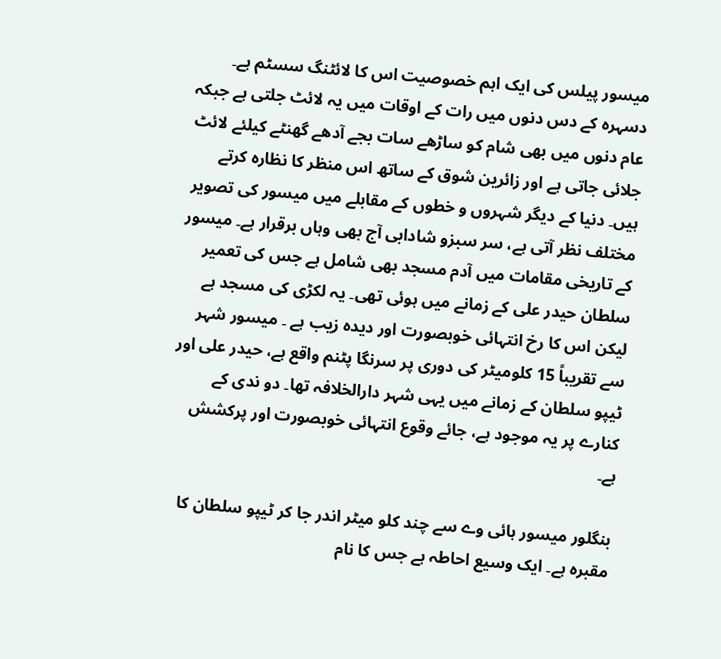میسور پیلس کی ایک اہم خصوصیت اس کا لائٹنگ سسٹم ہے۔ دسہرہ کے دس دنوں میں رات کے اوقات میں یہ لائٹ جلتی ہے جبکہ عام دنوں میں بھی شام کو ساڑھے سات بجے آدھے گھنٹے کیلئے لائٹ جلائی جاتی ہے اور زائرین شوق کے ساتھ اس منظر کا نظارہ کرتے ہیں۔ دنیا کے دیگر شہروں و خطوں کے مقابلے میں میسور کی تصویر مختلف نظر آتی ہے، سر سبزو شادابی آج بھی وہاں برقرار ہے۔ میسور کے تاریخی مقامات میں آدم مسجد بھی شامل ہے جس کی تعمیر سلطان حیدر علی کے زمانے میں ہوئی تھی۔ یہ لکڑی کی مسجد ہے لیکن اس کا رخ انتہائی خوبصورت اور دیدہ زیب ہے ۔ میسور شہر سے تقریباً 15 کلومیٹر کی دوری پر سرنگا پٹنم واقع ہے، حیدر علی اور ٹیپو سلطان کے زمانے میں یہی شہر دارالخلافہ تھا۔ دو ندی کے کنارے پر یہ موجود ہے، جائے وقوع انتہائی خوبصورت اور پرکشش ہے۔

بنگلور میسور ہائی وے سے چند کلو میٹر اندر جا کر ٹیپو سلطان کا مقبرہ ہے۔ ایک وسیع احاطہ ہے جس کا نام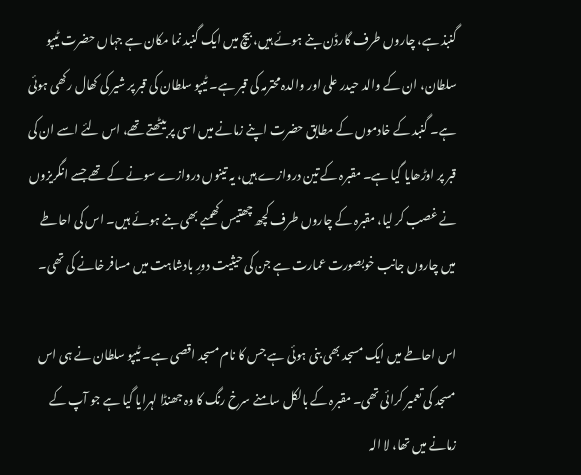گنبذ ہے، چاروں طرف گارڈن بنے ہوئے ہیں، بیچ میں ایک گنبد نما مکان ہے جہاں حضرت ٹیپو سلطان، ان کے والد حیدر علی اور والدہ محترمہ کی قبر ہے۔ ٹیپو سلطان کی قبر پر شیر کی کھال رکھی ہوئی ہے۔ گنبد کے خادموں کے مطابق حضرت اپنے زمانے میں اسی پر بیٹھتے تھے، اس لئے اسے ان کی قبر پر اوڑھایا گیا ہے۔ مقبرہ کے تین دروازے ہیں، یہ تینوں دروازے سونے کے تھے جسے انگریزوں نے غصب کر لیا، مقبرہ کے چاروں طرف کچھ چھتیس کھمبے بھی بنے ہوئے ہیں۔ اس کی احاطے میں چاروں جانب خوبصورت عمارت ہے جن کی حیثیت دورِ بادشاہت میں مسافر خانے کی تھی۔

اس احاطے میں ایک مسجد بھی بنی ہوئی ہے جس کا نام مسجد اقصی ہے۔ ٹیپو سلطان نے ہی اس مسجد کی تعمیر کرائی تھی۔ مقبرہ کے بالکل سامنے سرخ رنگ کا وہ جھنڈا لہرایا گیا ہے جو آپ کے زمانے میں تھا، لا الہ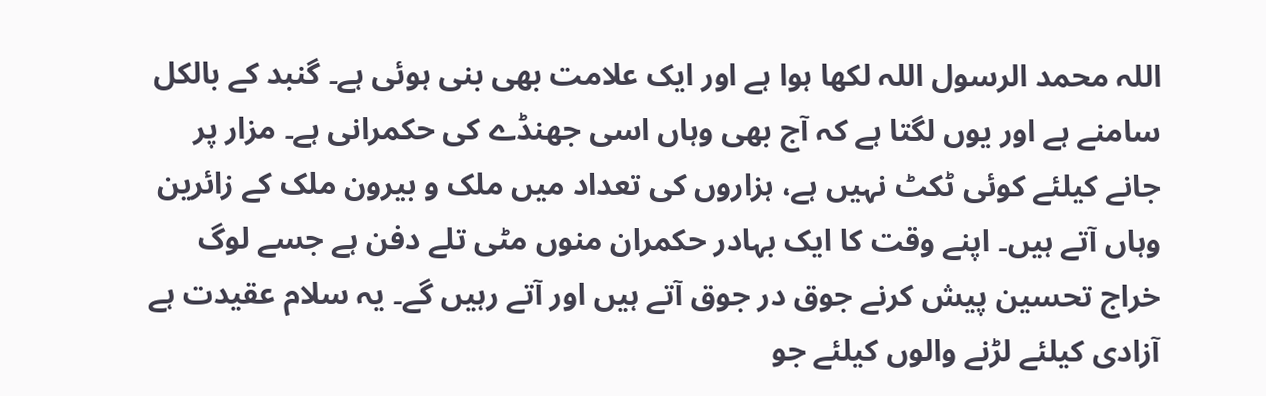اللہ محمد الرسول اللہ لکھا ہوا ہے اور ایک علامت بھی بنی ہوئی ہے۔ گنبد کے بالکل سامنے ہے اور یوں لگتا ہے کہ آج بھی وہاں اسی جھنڈے کی حکمرانی ہے۔ مزار پر جانے کیلئے کوئی ٹکٹ نہیں ہے، ہزاروں کی تعداد میں ملک و بیرون ملک کے زائرین وہاں آتے ہیں۔ اپنے وقت کا ایک بہادر حکمران منوں مٹی تلے دفن ہے جسے لوگ خراج تحسین پیش کرنے جوق در جوق آتے ہیں اور آتے رہیں گے۔ یہ سلام عقیدت ہے آزادی کیلئے لڑنے والوں کیلئے جو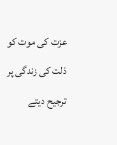عزت کی موت کو ذلت کی زندگی پر ترجیح دیتے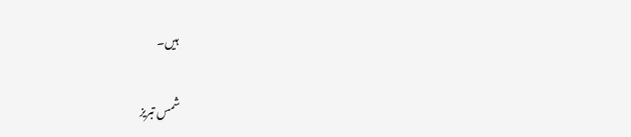ہیں۔

شمس تبریز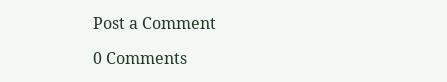Post a Comment

0 Comments